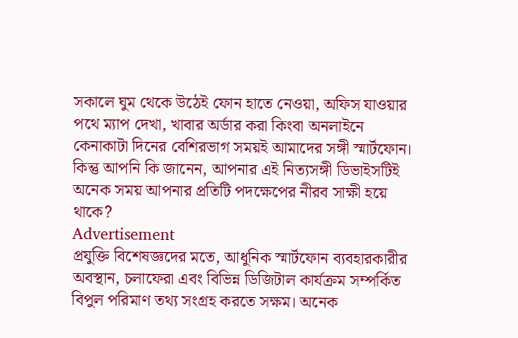সকালে ঘুম থেকে উঠেই ফোন হাতে নেওয়া, অফিস যাওয়ার পথে ম্যাপ দেখা, খাবার অর্ডার করা কিংবা অনলাইনে কেনাকাটা দিনের বেশিরভাগ সময়ই আমাদের সঙ্গী স্মার্টফোন। কিন্তু আপনি কি জানেন, আপনার এই নিত্যসঙ্গী ডিভাইসটিই অনেক সময় আপনার প্রতিটি পদক্ষেপের নীরব সাক্ষী হয়ে থাকে?
Advertisement
প্রযুক্তি বিশেষজ্ঞদের মতে, আধুনিক স্মার্টফোন ব্যবহারকারীর অবস্থান, চলাফেরা এবং বিভিন্ন ডিজিটাল কার্যক্রম সম্পর্কিত বিপুল পরিমাণ তথ্য সংগ্রহ করতে সক্ষম। অনেক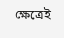ক্ষেত্রেই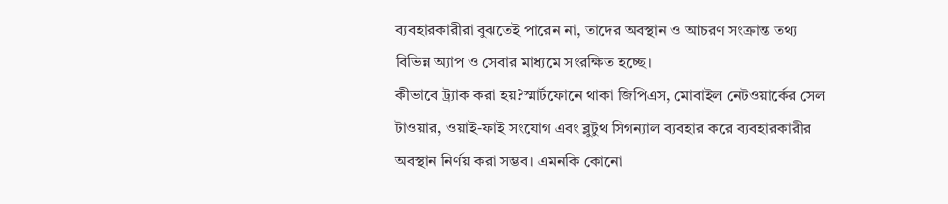ব্যবহারকারীরা বুঝতেই পারেন না, তাদের অবস্থান ও আচরণ সংক্রান্ত তথ্য বিভিন্ন অ্যাপ ও সেবার মাধ্যমে সংরক্ষিত হচ্ছে।
কীভাবে ট্র্যাক করা হয়?স্মার্টফোনে থাকা জিপিএস, মোবাইল নেটওয়ার্কের সেল টাওয়ার, ওয়াই-ফাই সংযোগ এবং ব্লুটুথ সিগন্যাল ব্যবহার করে ব্যবহারকারীর অবস্থান নির্ণয় করা সম্ভব। এমনকি কোনো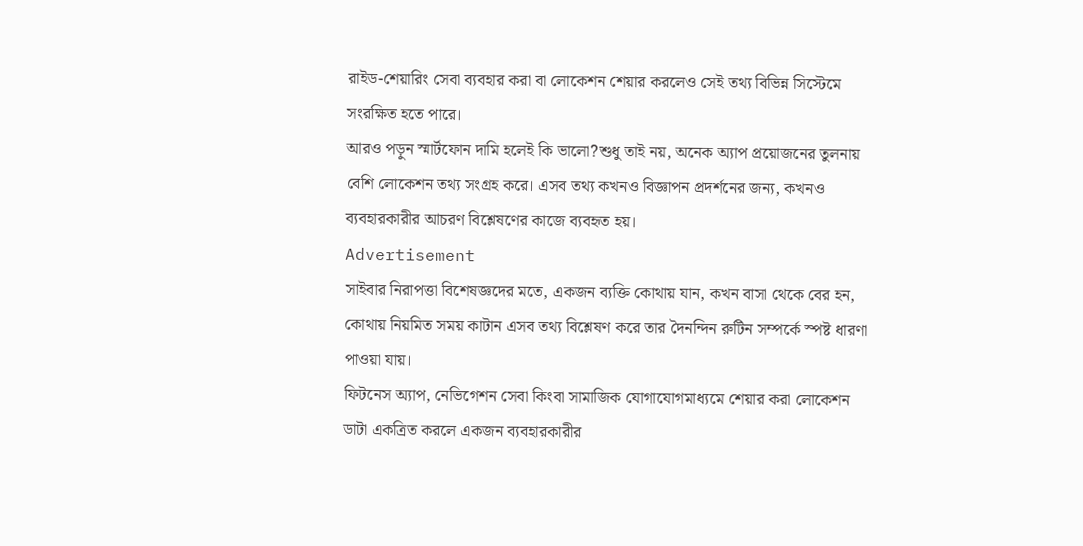রাইড-শেয়ারিং সেবা ব্যবহার করা বা লোকেশন শেয়ার করলেও সেই তথ্য বিভিন্ন সিস্টেমে সংরক্ষিত হতে পারে।
আরও পড়ুন স্মার্টফোন দামি হলেই কি ভালো?শুধু তাই নয়, অনেক অ্যাপ প্রয়োজনের তুলনায় বেশি লোকেশন তথ্য সংগ্রহ করে। এসব তথ্য কখনও বিজ্ঞাপন প্রদর্শনের জন্য, কখনও ব্যবহারকারীর আচরণ বিশ্লেষণের কাজে ব্যবহৃত হয়।
Advertisement
সাইবার নিরাপত্তা বিশেষজ্ঞদের মতে, একজন ব্যক্তি কোথায় যান, কখন বাসা থেকে বের হন, কোথায় নিয়মিত সময় কাটান এসব তথ্য বিশ্লেষণ করে তার দৈনন্দিন রুটিন সম্পর্কে স্পষ্ট ধারণা পাওয়া যায়।
ফিটনেস অ্যাপ, নেভিগেশন সেবা কিংবা সামাজিক যোগাযোগমাধ্যমে শেয়ার করা লোকেশন ডাটা একত্রিত করলে একজন ব্যবহারকারীর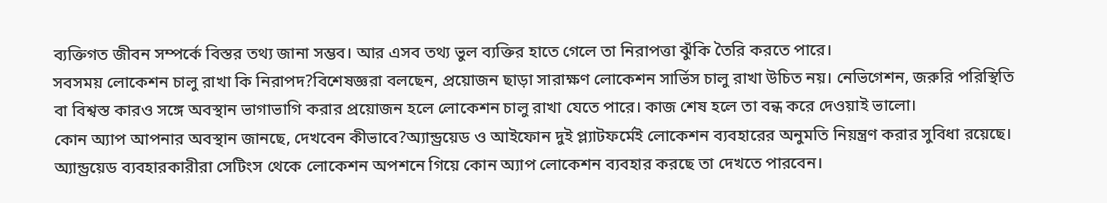ব্যক্তিগত জীবন সম্পর্কে বিস্তর তথ্য জানা সম্ভব। আর এসব তথ্য ভুল ব্যক্তির হাতে গেলে তা নিরাপত্তা ঝুঁকি তৈরি করতে পারে।
সবসময় লোকেশন চালু রাখা কি নিরাপদ?বিশেষজ্ঞরা বলছেন, প্রয়োজন ছাড়া সারাক্ষণ লোকেশন সার্ভিস চালু রাখা উচিত নয়। নেভিগেশন, জরুরি পরিস্থিতি বা বিশ্বস্ত কারও সঙ্গে অবস্থান ভাগাভাগি করার প্রয়োজন হলে লোকেশন চালু রাখা যেতে পারে। কাজ শেষ হলে তা বন্ধ করে দেওয়াই ভালো।
কোন অ্যাপ আপনার অবস্থান জানছে, দেখবেন কীভাবে?অ্যান্ড্রয়েড ও আইফোন দুই প্ল্যাটফর্মেই লোকেশন ব্যবহারের অনুমতি নিয়ন্ত্রণ করার সুবিধা রয়েছে। অ্যান্ড্রয়েড ব্যবহারকারীরা সেটিংস থেকে লোকেশন অপশনে গিয়ে কোন অ্যাপ লোকেশন ব্যবহার করছে তা দেখতে পারবেন।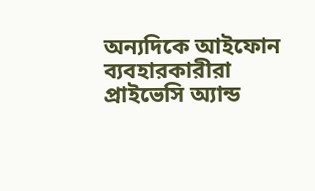অন্যদিকে আইফোন ব্যবহারকারীরা প্রাইভেসি অ্যান্ড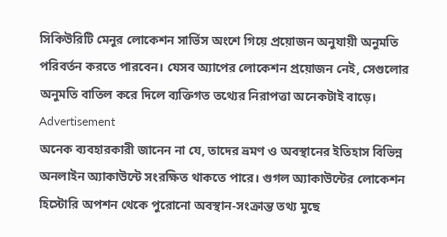সিকিউরিটি মেনুর লোকেশন সার্ভিস অংশে গিয়ে প্রয়োজন অনুযায়ী অনুমতি পরিবর্তন করতে পারবেন। যেসব অ্যাপের লোকেশন প্রয়োজন নেই, সেগুলোর অনুমতি বাতিল করে দিলে ব্যক্তিগত তথ্যের নিরাপত্তা অনেকটাই বাড়ে।
Advertisement
অনেক ব্যবহারকারী জানেন না যে, তাদের ভ্রমণ ও অবস্থানের ইতিহাস বিভিন্ন অনলাইন অ্যাকাউন্টে সংরক্ষিত থাকতে পারে। গুগল অ্যাকাউন্টের লোকেশন হিস্টোরি অপশন থেকে পুরোনো অবস্থান-সংক্রান্ত তথ্য মুছে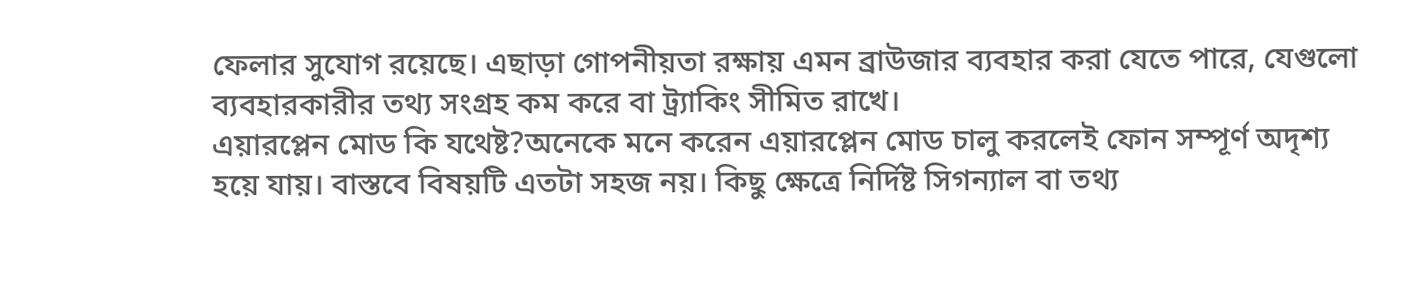ফেলার সুযোগ রয়েছে। এছাড়া গোপনীয়তা রক্ষায় এমন ব্রাউজার ব্যবহার করা যেতে পারে, যেগুলো ব্যবহারকারীর তথ্য সংগ্রহ কম করে বা ট্র্যাকিং সীমিত রাখে।
এয়ারপ্লেন মোড কি যথেষ্ট?অনেকে মনে করেন এয়ারপ্লেন মোড চালু করলেই ফোন সম্পূর্ণ অদৃশ্য হয়ে যায়। বাস্তবে বিষয়টি এতটা সহজ নয়। কিছু ক্ষেত্রে নির্দিষ্ট সিগন্যাল বা তথ্য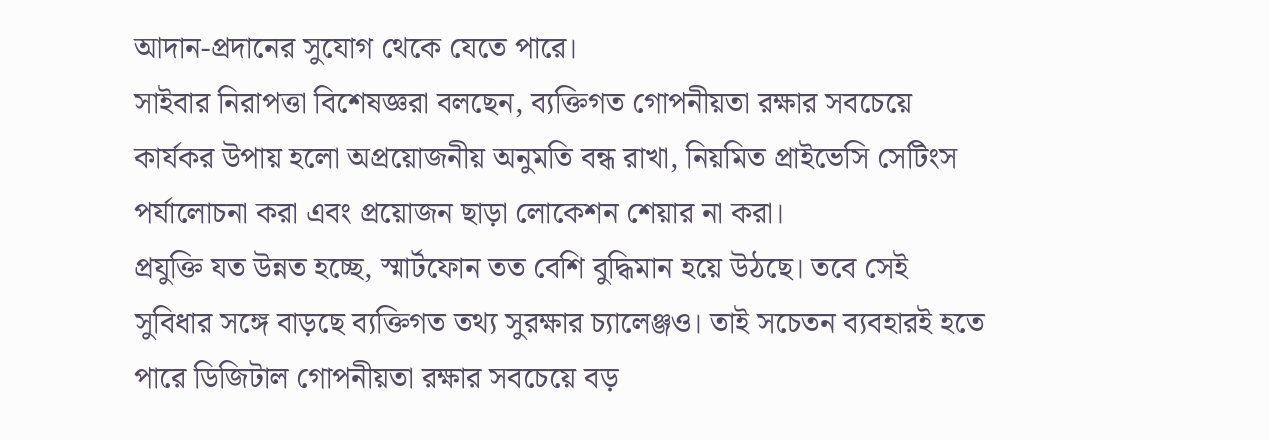আদান-প্রদানের সুযোগ থেকে যেতে পারে।
সাইবার নিরাপত্তা বিশেষজ্ঞরা বলছেন, ব্যক্তিগত গোপনীয়তা রক্ষার সবচেয়ে কার্যকর উপায় হলো অপ্রয়োজনীয় অনুমতি বন্ধ রাখা, নিয়মিত প্রাইভেসি সেটিংস পর্যালোচনা করা এবং প্রয়োজন ছাড়া লোকেশন শেয়ার না করা।
প্রযুক্তি যত উন্নত হচ্ছে, স্মার্টফোন তত বেশি বুদ্ধিমান হয়ে উঠছে। তবে সেই সুবিধার সঙ্গে বাড়ছে ব্যক্তিগত তথ্য সুরক্ষার চ্যালেঞ্জও। তাই সচেতন ব্যবহারই হতে পারে ডিজিটাল গোপনীয়তা রক্ষার সবচেয়ে বড়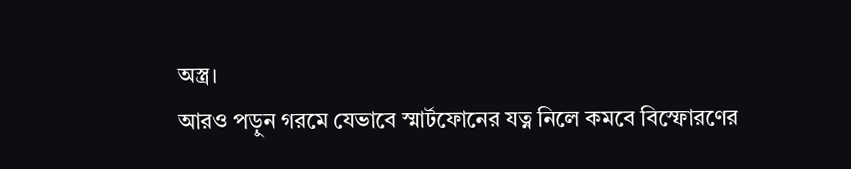অস্ত্র।
আরও পড়ুন গরমে যেভাবে স্মার্টফোনের যত্ন নিলে কমবে বিস্ফোরণের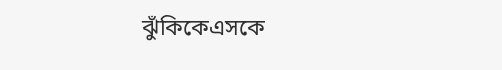ঝুঁকিকেএসকে